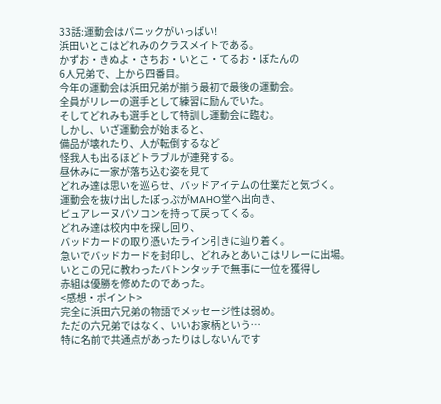33話:運動会はパニックがいっぱい!
浜田いとこはどれみのクラスメイトである。
かずお・きぬよ・さちお・いとこ・てるお・ぼたんの
6人兄弟で、上から四番目。
今年の運動会は浜田兄弟が揃う最初で最後の運動会。
全員がリレーの選手として練習に励んでいた。
そしてどれみも選手として特訓し運動会に臨む。
しかし、いざ運動会が始まると、
備品が壊れたり、人が転倒するなど
怪我人も出るほどトラブルが連発する。
昼休みに一家が落ち込む姿を見て
どれみ達は思いを巡らせ、バッドアイテムの仕業だと気づく。
運動会を抜け出したぽっぷがMAHO堂へ出向き、
ピュアレーヌパソコンを持って戻ってくる。
どれみ達は校内中を探し回り、
バッドカードの取り憑いたライン引きに辿り着く。
急いでバッドカードを封印し、どれみとあいこはリレーに出場。
いとこの兄に教わったバトンタッチで無事に一位を獲得し
赤組は優勝を修めたのであった。
<感想・ポイント>
完全に浜田六兄弟の物語でメッセージ性は弱め。
ただの六兄弟ではなく、いいお家柄という…
特に名前で共通点があったりはしないんです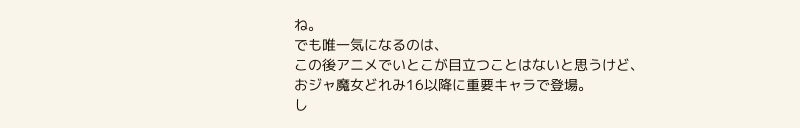ね。
でも唯一気になるのは、
この後アニメでいとこが目立つことはないと思うけど、
おジャ魔女どれみ16以降に重要キャラで登場。
し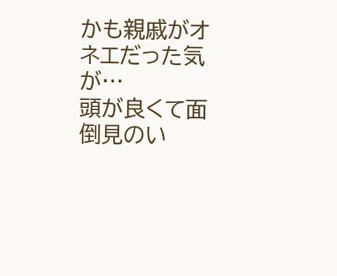かも親戚がオネエだった気が…
頭が良くて面倒見のい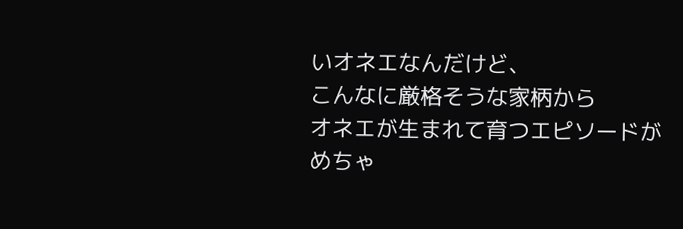いオネエなんだけど、
こんなに厳格そうな家柄から
オネエが生まれて育つエピソードが
めちゃ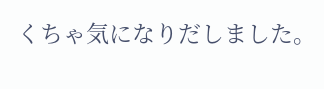くちゃ気になりだしました。